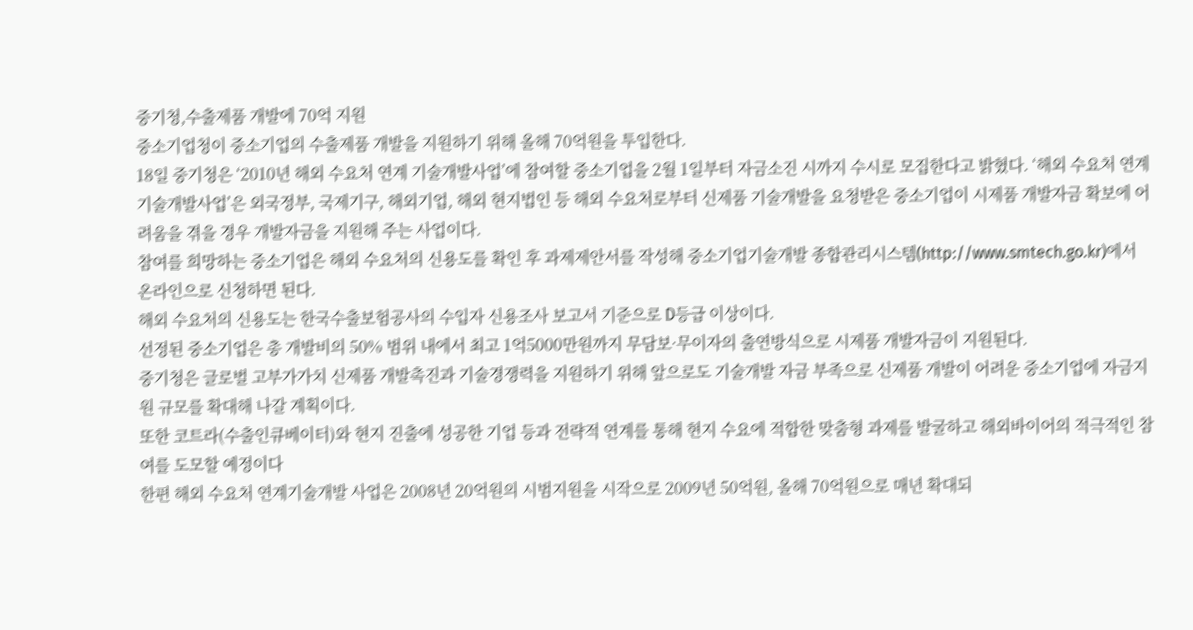중기청,수출제품 개발에 70억 지원
중소기업청이 중소기업의 수출제품 개발을 지원하기 위해 올해 70억원을 투입한다.
18일 중기청은 ‘2010년 해외 수요처 연계 기술개발사업’에 참여할 중소기업을 2월 1일부터 자금소진 시까지 수시로 모집한다고 밝혔다. ‘해외 수요처 연계 기술개발사업’은 외국정부, 국제기구, 해외기업, 해외 현지법인 등 해외 수요처로부터 신제품 기술개발을 요청받은 중소기업이 시제품 개발자금 확보에 어려움을 겪을 경우 개발자금을 지원해 주는 사업이다.
참여를 희망하는 중소기업은 해외 수요처의 신용도를 확인 후 과제제안서를 작성해 중소기업기술개발 종합관리시스템(http://www.smtech.go.kr)에서 온라인으로 신청하면 된다.
해외 수요처의 신용도는 한국수출보험공사의 수입자 신용조사 보고서 기준으로 D등급 이상이다.
선정된 중소기업은 총 개발비의 50% 범위 내에서 최고 1억5000만원까지 무담보·무이자의 출연방식으로 시제품 개발자금이 지원된다.
중기청은 글로벌 고부가가치 신제품 개발촉진과 기술경쟁력을 지원하기 위해 앞으로도 기술개발 자금 부족으로 신제품 개발이 어려운 중소기업에 자금지원 규모를 확대해 나갈 계획이다.
또한 코트라(수출인큐베이터)와 현지 진출에 성공한 기업 등과 전략적 연계를 통해 현지 수요에 적합한 맞춤형 과제를 발굴하고 해외바이어의 적극적인 참여를 도모할 예정이다
한편 해외 수요처 연계기술개발 사업은 2008년 20억원의 시범지원을 시작으로 2009년 50억원, 올해 70억원으로 매년 확대되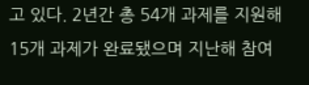고 있다. 2년간 총 54개 과제를 지원해 15개 과제가 완료됐으며 지난해 참여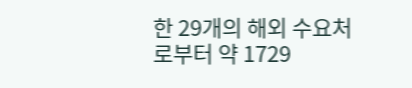한 29개의 해외 수요처로부터 약 1729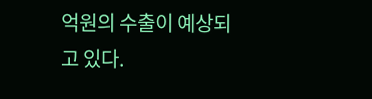억원의 수출이 예상되고 있다.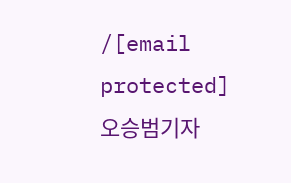/[email protected] 오승범기자